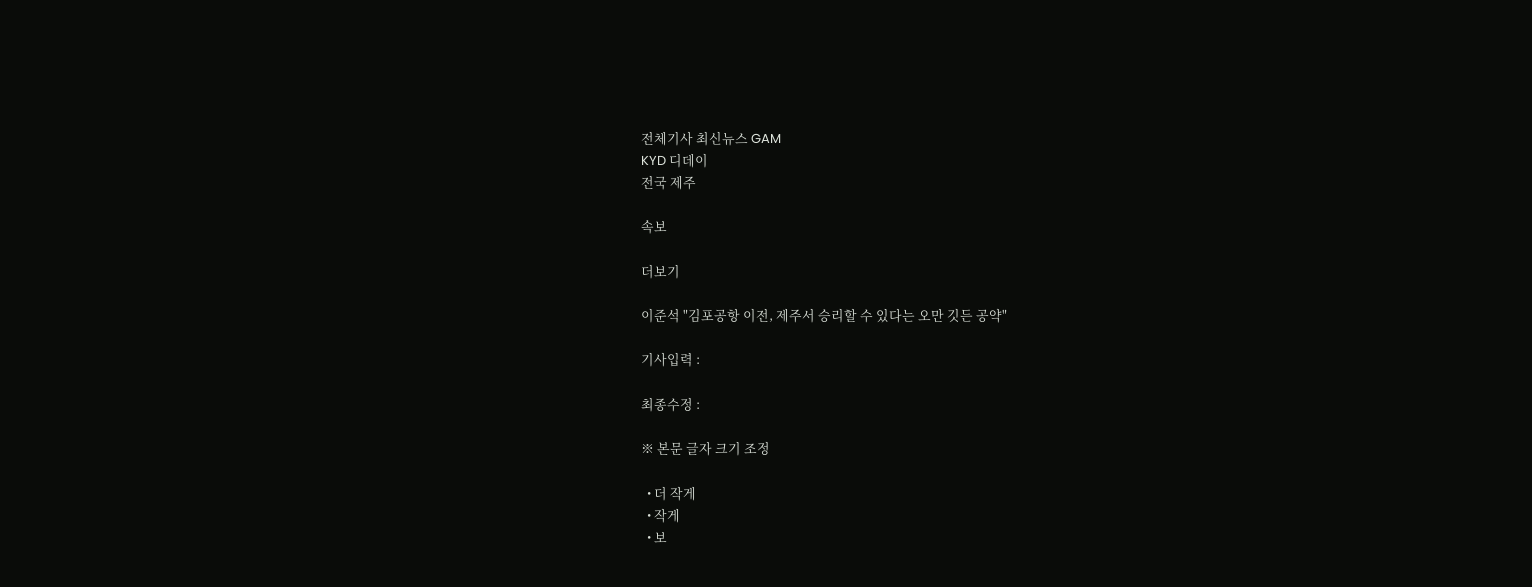전체기사 최신뉴스 GAM
KYD 디데이
전국 제주

속보

더보기

이준석 "김포공항 이전, 제주서 승리할 수 있다는 오만 깃든 공약"

기사입력 :

최종수정 :

※ 본문 글자 크기 조정

  • 더 작게
  • 작게
  • 보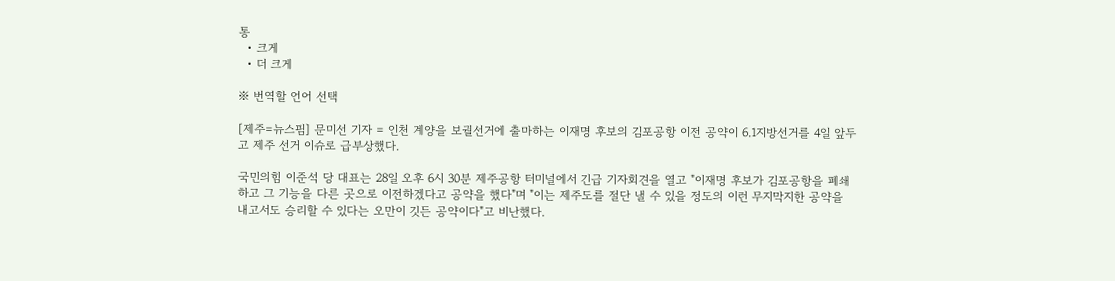통
  • 크게
  • 더 크게

※ 번역할 언어 선택

[제주=뉴스핌] 문미선 기자 = 인천 계양을 보궐선거에 출마하는 이재명 후보의 김포공항 이전 공약이 6.1지방선거를 4일 앞두고 제주 선거 이슈로 급부상했다.

국민의힘 이준석 당 대표는 28일 오후 6시 30분 제주공항 터미널에서 긴급 기자회견을 열고 "이재명 후보가 김포공항을 폐쇄하고 그 기능을 다른 곳으로 이전하겠다고 공약을 했다"며 "이는 제주도를 절단 낼 수 있을 정도의 이런 무지막지한 공약을 내고서도 승리할 수 있다는 오만이 깃든 공약이다"고 비난했다.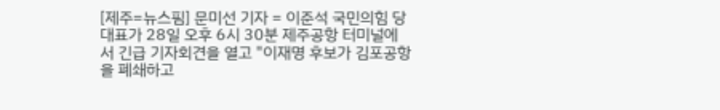[제주=뉴스핌] 문미선 기자 = 이준석 국민의힘 당 대표가 28일 오후 6시 30분 제주공항 터미널에서 긴급 기자회견을 열고 "이재명 후보가 김포공항을 폐쇄하고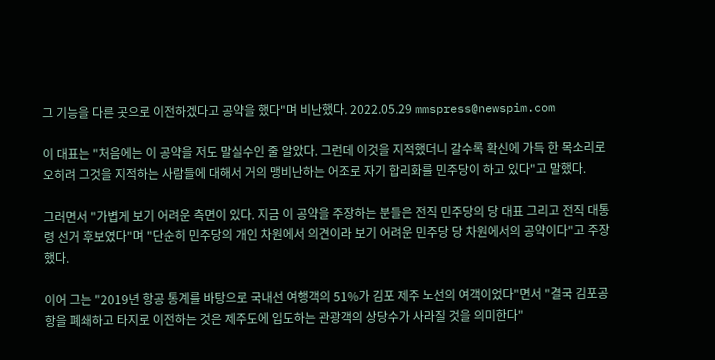그 기능을 다른 곳으로 이전하겠다고 공약을 했다"며 비난했다. 2022.05.29 mmspress@newspim.com

이 대표는 "처음에는 이 공약을 저도 말실수인 줄 알았다. 그런데 이것을 지적했더니 갈수록 확신에 가득 한 목소리로 오히려 그것을 지적하는 사람들에 대해서 거의 맹비난하는 어조로 자기 합리화를 민주당이 하고 있다"고 말했다.

그러면서 "가볍게 보기 어려운 측면이 있다. 지금 이 공약을 주장하는 분들은 전직 민주당의 당 대표 그리고 전직 대통령 선거 후보였다"며 "단순히 민주당의 개인 차원에서 의견이라 보기 어려운 민주당 당 차원에서의 공약이다"고 주장했다.

이어 그는 "2019년 항공 통계를 바탕으로 국내선 여행객의 51%가 김포 제주 노선의 여객이었다"면서 "결국 김포공항을 폐쇄하고 타지로 이전하는 것은 제주도에 입도하는 관광객의 상당수가 사라질 것을 의미한다"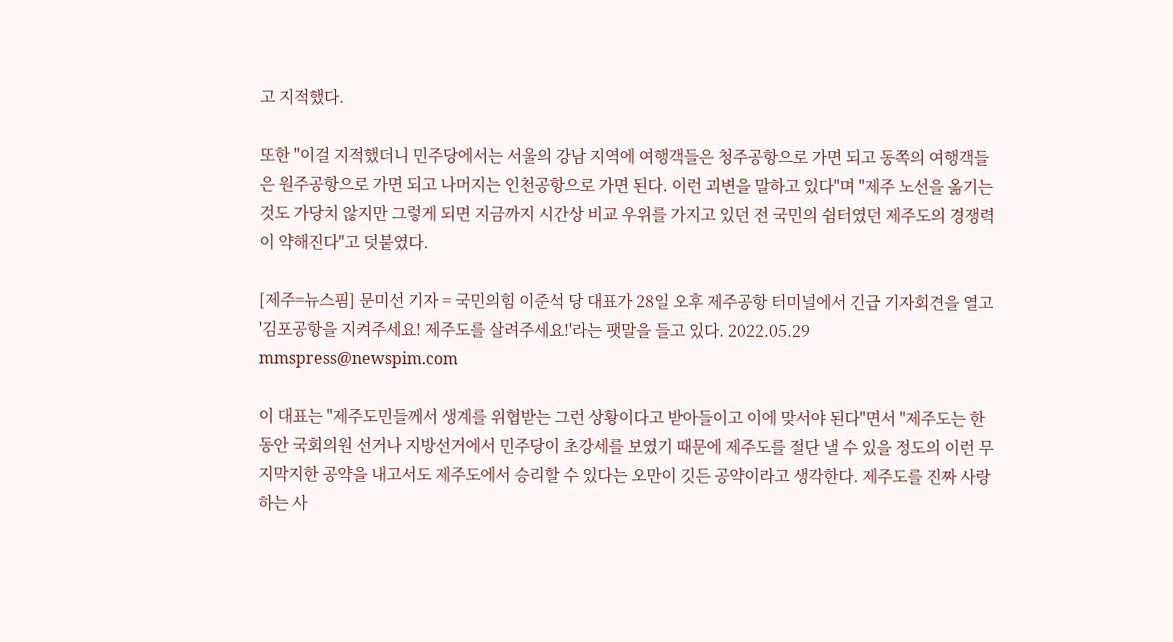고 지적했다.

또한 "이걸 지적했더니 민주당에서는 서울의 강남 지역에 여행객들은 청주공항으로 가면 되고 동쪽의 여행객들은 원주공항으로 가면 되고 나머지는 인천공항으로 가면 된다. 이런 괴변을 말하고 있다"며 "제주 노선을 옮기는 것도 가당치 않지만 그렇게 되면 지금까지 시간상 비교 우위를 가지고 있던 전 국민의 쉼터였던 제주도의 경쟁력이 약해진다"고 덧붙였다.

[제주=뉴스핌] 문미선 기자 = 국민의힘 이준석 당 대표가 28일 오후 제주공항 터미널에서 긴급 기자회견을 열고 '김포공항을 지켜주세요! 제주도를 살려주세요!'라는 팻말을 들고 있다. 2022.05.29 mmspress@newspim.com

이 대표는 "제주도민들께서 생계를 위협받는 그런 상황이다고 받아들이고 이에 맞서야 된다"면서 "제주도는 한동안 국회의원 선거나 지방선거에서 민주당이 초강세를 보였기 때문에 제주도를 절단 낼 수 있을 정도의 이런 무지막지한 공약을 내고서도 제주도에서 승리할 수 있다는 오만이 깃든 공약이라고 생각한다. 제주도를 진짜 사랑하는 사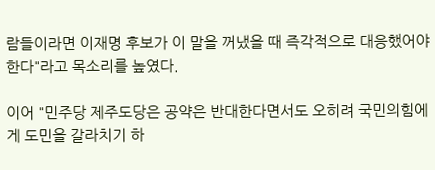람들이라면 이재명 후보가 이 말을 꺼냈을 때 즉각적으로 대응했어야 한다"라고 목소리를 높였다.

이어 "민주당 제주도당은 공약은 반대한다면서도 오히려 국민의힘에게 도민을 갈라치기 하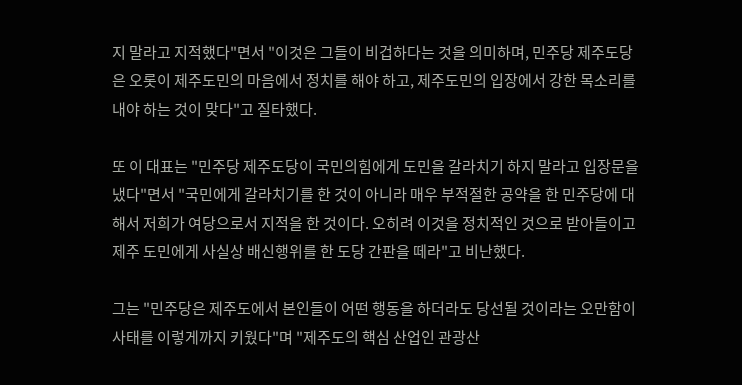지 말라고 지적했다"면서 "이것은 그들이 비겁하다는 것을 의미하며, 민주당 제주도당은 오롯이 제주도민의 마음에서 정치를 해야 하고, 제주도민의 입장에서 강한 목소리를 내야 하는 것이 맞다"고 질타했다.

또 이 대표는 "민주당 제주도당이 국민의힘에게 도민을 갈라치기 하지 말라고 입장문을 냈다"면서 "국민에게 갈라치기를 한 것이 아니라 매우 부적절한 공약을 한 민주당에 대해서 저희가 여당으로서 지적을 한 것이다. 오히려 이것을 정치적인 것으로 받아들이고 제주 도민에게 사실상 배신행위를 한 도당 간판을 떼라"고 비난했다.

그는 "민주당은 제주도에서 본인들이 어떤 행동을 하더라도 당선될 것이라는 오만함이 사태를 이렇게까지 키웠다"며 "제주도의 핵심 산업인 관광산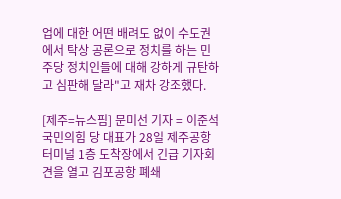업에 대한 어떤 배려도 없이 수도권에서 탁상 공론으로 정치를 하는 민주당 정치인들에 대해 강하게 규탄하고 심판해 달라"고 재차 강조했다.

[제주=뉴스핌] 문미선 기자 = 이준석 국민의힘 당 대표가 28일 제주공항 터미널 1층 도착장에서 긴급 기자회견을 열고 김포공항 폐쇄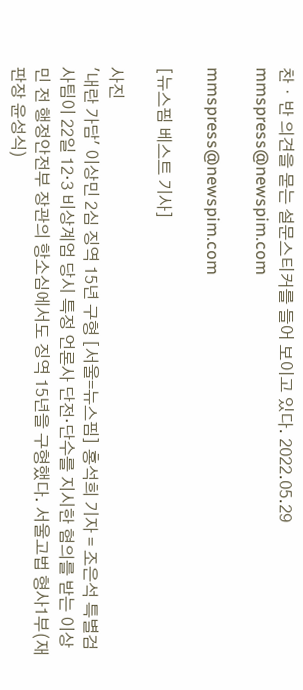찬・반 의견을 묻는 설문스티커를 들어 보이고 있다. 2022.05.29 mmspress@newspim.com

mmspress@newspim.com

[뉴스핌 베스트 기사]

사진
'내란 가담' 이상민 2심 징역 15년 구형 [서울=뉴스핌] 홍석희 기자 = 조은석 특별검사팀이 22일 12·3 비상계엄 당시 특정 언론사 단전·단수를 지시한 혐의를 받는 이상민 전 행정안전부 장관의 항소심에서도 징역 15년을 구형했다. 서울고법 형사1부(재판장 윤성식)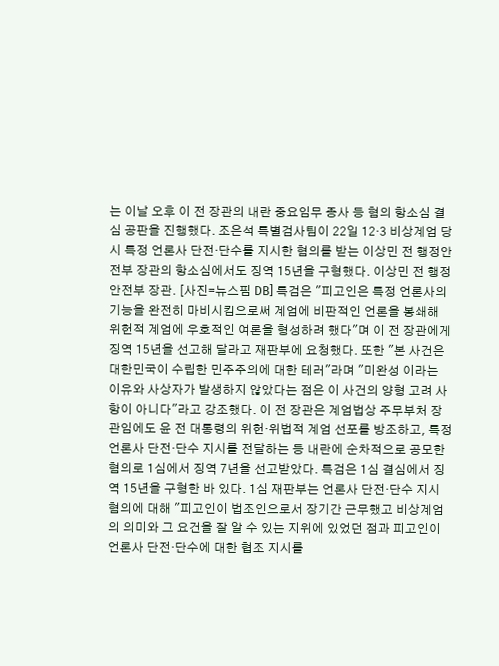는 이날 오후 이 전 장관의 내란 중요임무 종사 등 혐의 항소심 결심 공판을 진행했다. 조은석 특별검사팀이 22일 12·3 비상계엄 당시 특정 언론사 단전·단수를 지시한 혐의를 받는 이상민 전 행정안전부 장관의 항소심에서도 징역 15년을 구형했다. 이상민 전 행정안전부 장관. [사진=뉴스핌 DB] 특검은 "피고인은 특정 언론사의 기능을 완전히 마비시킴으로써 계엄에 비판적인 언론을 봉쇄해 위헌적 계엄에 우호적인 여론을 형성하려 했다"며 이 전 장관에게 징역 15년을 선고해 달라고 재판부에 요청했다. 또한 "본 사건은 대한민국이 수립한 민주주의에 대한 테러"라며 "미완성 이라는 이유와 사상자가 발생하지 않았다는 점은 이 사건의 양형 고려 사항이 아니다"라고 강조했다. 이 전 장관은 계엄법상 주무부처 장관임에도 윤 전 대통령의 위헌·위법적 계엄 선포를 방조하고, 특정 언론사 단전·단수 지시를 전달하는 등 내란에 순차적으로 공모한 혐의로 1심에서 징역 7년을 선고받았다. 특검은 1심 결심에서 징역 15년을 구형한 바 있다. 1심 재판부는 언론사 단전·단수 지시 혐의에 대해 "피고인이 법조인으로서 장기간 근무했고 비상계엄의 의미와 그 요건을 잘 알 수 있는 지위에 있었던 점과 피고인이 언론사 단전·단수에 대한 협조 지시를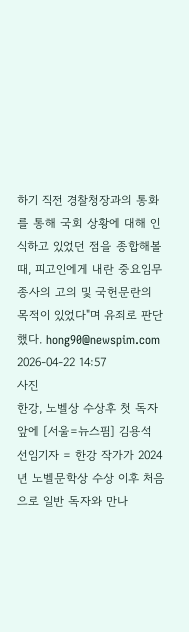하기 직전 경찰청장과의 통화를 통해 국회 상황에 대해 인식하고 있었던 점을 종합해볼 때, 피고인에게 내란 중요임무 종사의 고의 및 국헌문란의 목적이 있었다"며 유죄로 판단했다. hong90@newspim.com 2026-04-22 14:57
사진
한강, 노벨상 수상후 첫 독자 앞에 [서울=뉴스핌] 김용석 선임기자 = 한강 작가가 2024년 노벨문학상 수상 이후 처음으로 일반 독자와 만나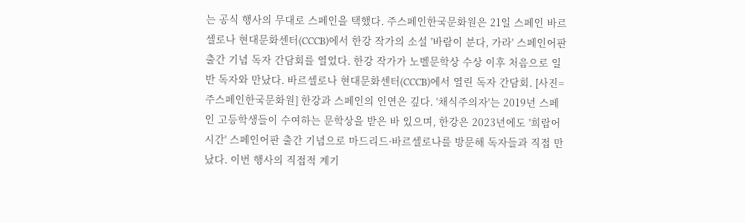는 공식 행사의 무대로 스페인을 택했다. 주스페인한국문화원은 21일 스페인 바르셀로나 현대문화센터(CCCB)에서 한강 작가의 소설 '바람이 분다, 가라' 스페인어판 출간 기념 독자 간담회를 열었다. 한강 작가가 노벨문학상 수상 이후 처음으로 일반 독자와 만났다. 바르셀로나 현대문화센터(CCCB)에서 열린 독자 간담회. [사진= 주스페인한국문화원] 한강과 스페인의 인연은 깊다. '채식주의자'는 2019년 스페인 고등학생들이 수여하는 문학상을 받은 바 있으며, 한강은 2023년에도 '희랍어 시간' 스페인어판 출간 기념으로 마드리드·바르셀로나를 방문해 독자들과 직접 만났다. 이번 행사의 직접적 계기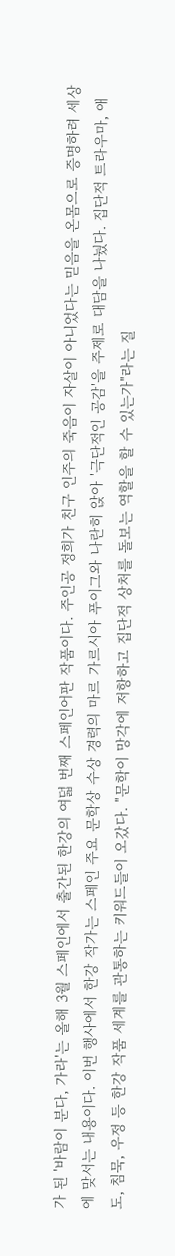가 된 '바람이 분다, 가라'는 올해 3월 스페인에서 출간된 한강의 여덟 번째 스페인어판 작품이다. 주인공 정희가 친구 인주의 죽음이 자살이 아니었다는 믿음을 온몸으로 증명하려 세상에 맞서는 내용이다. 이번 행사에서 한강 작가는 스페인 주요 문학상 수상 경력의 마르 가르시아 푸이그와 나란히 앉아 '극단적인 공감'을 주제로 대담을 나눴다. 집단적 트라우마, 애도, 침묵, 우정 등 한강 작품 세계를 관통하는 키워드들이 오갔다. "문학이 망각에 저항하고 집단적 상처를 돌보는 역할을 할 수 있는가"라는 질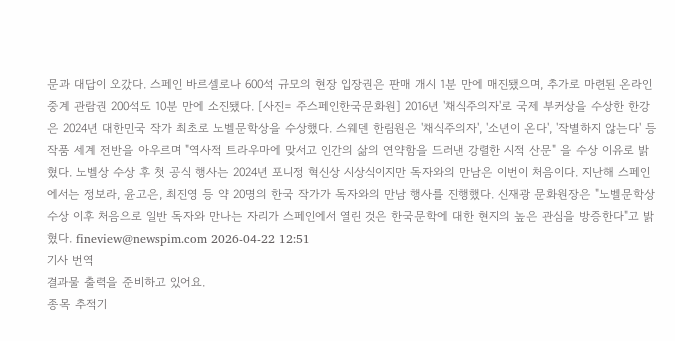문과 대답이 오갔다. 스페인 바르셀로나 600석 규모의 현장 입장권은 판매 개시 1분 만에 매진됐으며, 추가로 마련된 온라인 중계 관람권 200석도 10분 만에 소진됐다. [사진= 주스페인한국문화원] 2016년 '채식주의자'로 국제 부커상을 수상한 한강은 2024년 대한민국 작가 최초로 노벨문학상을 수상했다. 스웨덴 한림원은 '채식주의자', '소년이 온다', '작별하지 않는다' 등 작품 세계 전반을 아우르며 "역사적 트라우마에 맞서고 인간의 삶의 연약함을 드러낸 강렬한 시적 산문" 을 수상 이유로 밝혔다. 노벨상 수상 후 첫 공식 행사는 2024년 포니정 혁신상 시상식이지만 독자와의 만남은 이번이 처음이다. 지난해 스페인에서는 정보라, 윤고은, 최진영 등 약 20명의 한국 작가가 독자와의 만남 행사를 진행했다. 신재광 문화원장은 "노벨문학상 수상 이후 처음으로 일반 독자와 만나는 자리가 스페인에서 열린 것은 한국문학에 대한 현지의 높은 관심을 방증한다"고 밝혔다. fineview@newspim.com 2026-04-22 12:51
기사 번역
결과물 출력을 준비하고 있어요.
종목 추적기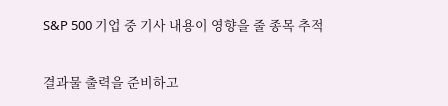S&P 500 기업 중 기사 내용이 영향을 줄 종목 추적

결과물 출력을 준비하고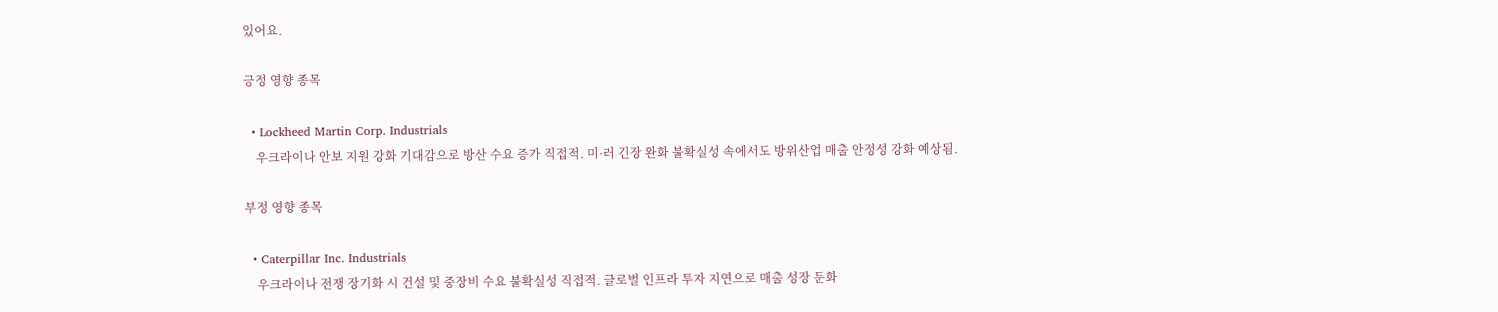있어요.

긍정 영향 종목

  • Lockheed Martin Corp. Industrials
    우크라이나 안보 지원 강화 기대감으로 방산 수요 증가 직접적. 미·러 긴장 완화 불확실성 속에서도 방위산업 매출 안정성 강화 예상됨.

부정 영향 종목

  • Caterpillar Inc. Industrials
    우크라이나 전쟁 장기화 시 건설 및 중장비 수요 불확실성 직접적. 글로벌 인프라 투자 지연으로 매출 성장 둔화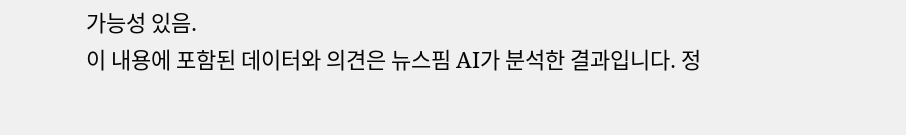가능성 있음.
이 내용에 포함된 데이터와 의견은 뉴스핌 AI가 분석한 결과입니다. 정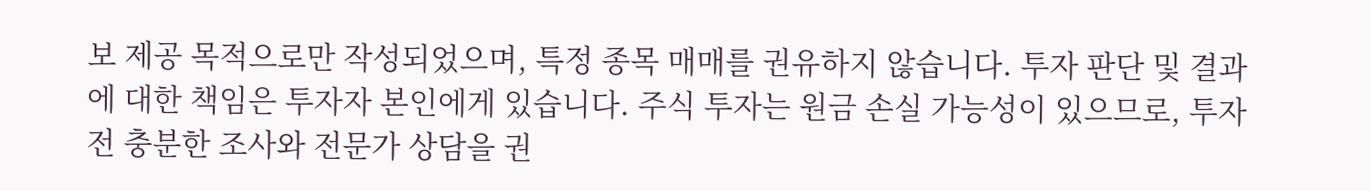보 제공 목적으로만 작성되었으며, 특정 종목 매매를 권유하지 않습니다. 투자 판단 및 결과에 대한 책임은 투자자 본인에게 있습니다. 주식 투자는 원금 손실 가능성이 있으므로, 투자 전 충분한 조사와 전문가 상담을 권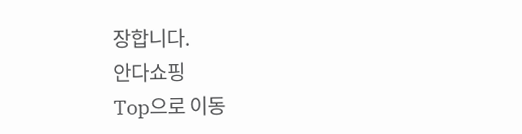장합니다.
안다쇼핑
Top으로 이동